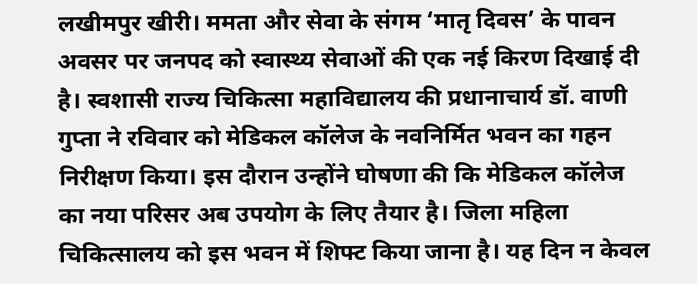लखीमपुर खीरी। ममता और सेवा के संगम ‘मातृ दिवस’ के पावन अवसर पर जनपद को स्वास्थ्य सेवाओं की एक नई किरण दिखाई दी है। स्वशासी राज्य चिकित्सा महाविद्यालय की प्रधानाचार्य डॉ. वाणी गुप्ता ने रविवार को मेडिकल कॉलेज के नवनिर्मित भवन का गहन निरीक्षण किया। इस दौरान उन्होंने घोषणा की कि मेडिकल कॉलेज का नया परिसर अब उपयोग के लिए तैयार है। जिला महिला चिकित्सालय को इस भवन में शिफ्ट किया जाना है। यह दिन न केवल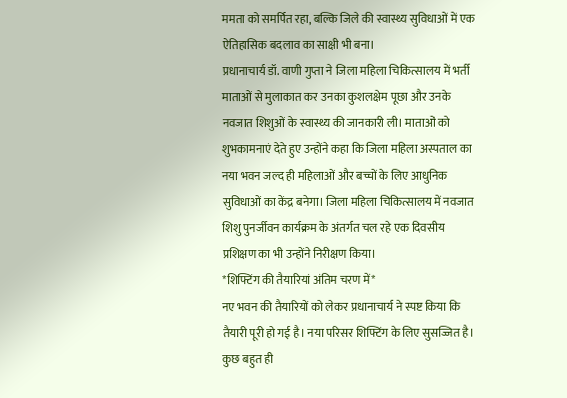ममता को समर्पित रहा, बल्कि जिले की स्वास्थ्य सुविधाओं में एक ऐतिहासिक बदलाव का साक्षी भी बना।
प्रधानाचार्य डॉ. वाणी गुप्ता ने जिला महिला चिकित्सालय में भर्ती माताओं से मुलाकात कर उनका कुशलक्षेम पूछा और उनके नवजात शिशुओं के स्वास्थ्य की जानकारी ली। माताओं को शुभकामनाएं देते हुए उन्होंने कहा कि जिला महिला अस्पताल का नया भवन जल्द ही महिलाओं और बच्चों के लिए आधुनिक सुविधाओं का केंद्र बनेगा। जिला महिला चिकित्सालय में नवजात शिशु पुनर्जीवन कार्यक्रम के अंतर्गत चल रहे एक दिवसीय प्रशिक्षण का भी उन्होंने निरीक्षण किया।
*शिफ्टिंग की तैयारियां अंतिम चरण में*
नए भवन की तैयारियों को लेकर प्रधानाचार्य ने स्पष्ट किया कि तैयारी पूरी हो गई है। नया परिसर शिफ्टिंग के लिए सुसज्जित है। कुछ बहुत ही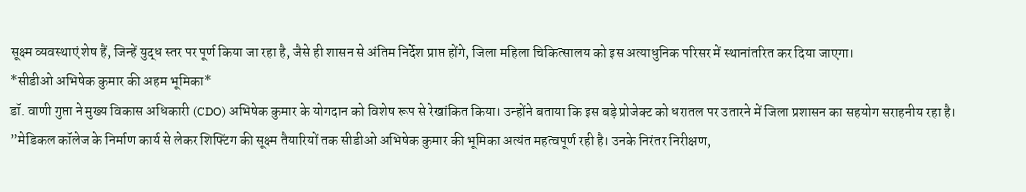सूक्ष्म व्यवस्थाएं शेष हैं, जिन्हें युद्ध स्तर पर पूर्ण किया जा रहा है, जैसे ही शासन से अंतिम निर्देश प्राप्त होंगे, जिला महिला चिकित्सालय को इस अत्याधुनिक परिसर में स्थानांतरित कर दिया जाएगा।
*सीडीओ अभिषेक कुमार की अहम भूमिका*
डॉ. वाणी गुप्ता ने मुख्य विकास अधिकारी (CDO) अभिषेक कुमार के योगदान को विशेष रूप से रेखांकित किया। उन्होंने बताया कि इस बड़े प्रोजेक्ट को धरातल पर उतारने में जिला प्रशासन का सहयोग सराहनीय रहा है। ”मेडिकल कॉलेज के निर्माण कार्य से लेकर शिफ्टिंग की सूक्ष्म तैयारियों तक सीडीओ अभिषेक कुमार की भूमिका अत्यंत महत्वपूर्ण रही है। उनके निरंतर निरीक्षण,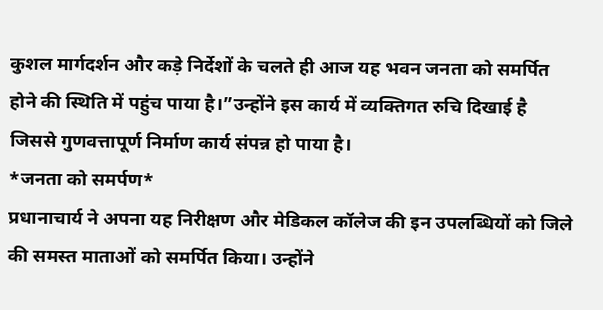कुशल मार्गदर्शन और कड़े निर्देशों के चलते ही आज यह भवन जनता को समर्पित होने की स्थिति में पहुंच पाया है।”उन्होंने इस कार्य में व्यक्तिगत रुचि दिखाई है जिससे गुणवत्तापूर्ण निर्माण कार्य संपन्न हो पाया है।
*जनता को समर्पण*
प्रधानाचार्य ने अपना यह निरीक्षण और मेडिकल कॉलेज की इन उपलब्धियों को जिले की समस्त माताओं को समर्पित किया। उन्होंने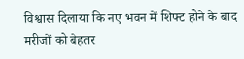विश्वास दिलाया कि नए भवन में शिफ्ट होने के बाद मरीजों को बेहतर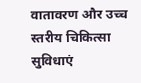वातावरण और उच्च स्तरीय चिकित्सा सुविधाएं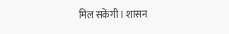मिल सकेंगी। शासन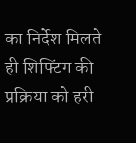का निर्देश मिलते ही शिफ्टिंग की प्रक्रिया को हरी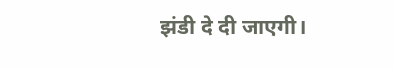झंडी दे दी जाएगी।